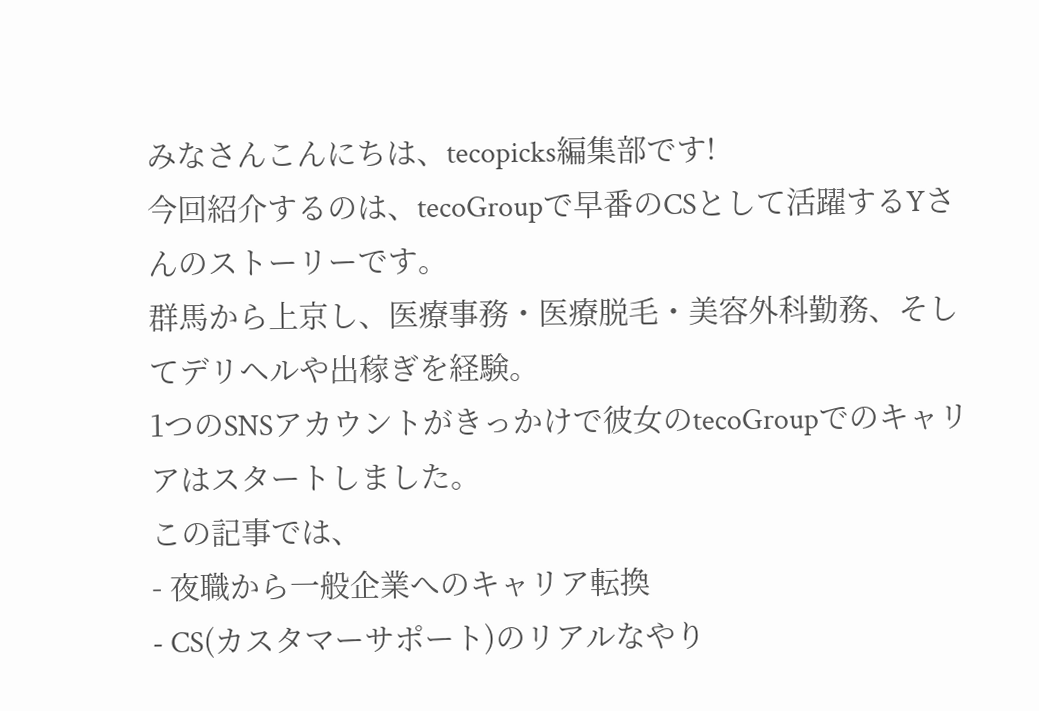みなさんこんにちは、tecopicks編集部です!
今回紹介するのは、tecoGroupで早番のCSとして活躍するYさんのストーリーです。
群馬から上京し、医療事務・医療脱毛・美容外科勤務、そしてデリヘルや出稼ぎを経験。
1つのSNSアカウントがきっかけで彼女のtecoGroupでのキャリアはスタートしました。
この記事では、
- 夜職から一般企業へのキャリア転換
- CS(カスタマーサポート)のリアルなやり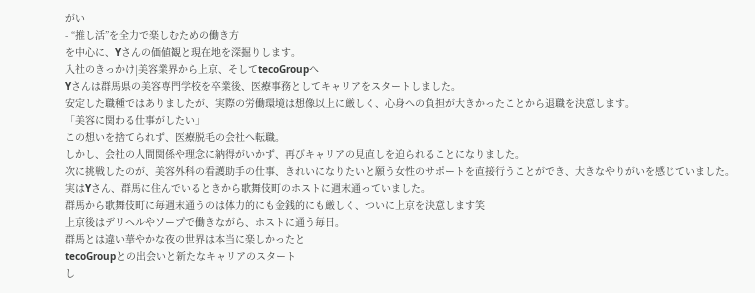がい
- “推し活”を全力で楽しむための働き方
を中心に、Yさんの価値観と現在地を深掘りします。
入社のきっかけ|美容業界から上京、そしてtecoGroupへ
Yさんは群馬県の美容専門学校を卒業後、医療事務としてキャリアをスタートしました。
安定した職種ではありましたが、実際の労働環境は想像以上に厳しく、心身への負担が大きかったことから退職を決意します。
「美容に関わる仕事がしたい」
この想いを捨てられず、医療脱毛の会社へ転職。
しかし、会社の人間関係や理念に納得がいかず、再びキャリアの見直しを迫られることになりました。
次に挑戦したのが、美容外科の看護助手の仕事、きれいになりたいと願う女性のサポートを直接行うことができ、大きなやりがいを感じていました。
実はYさん、群馬に住んでいるときから歌舞伎町のホストに週末通っていました。
群馬から歌舞伎町に毎週末通うのは体力的にも金銭的にも厳しく、ついに上京を決意します笑
上京後はデリヘルやソープで働きながら、ホストに通う毎日。
群馬とは違い華やかな夜の世界は本当に楽しかったと
tecoGroupとの出会いと新たなキャリアのスタート
し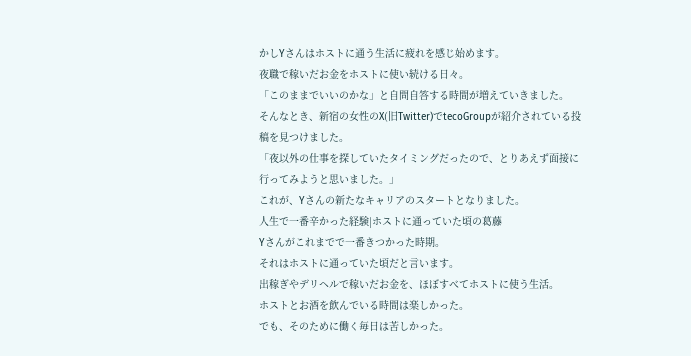かしYさんはホストに通う生活に疲れを感じ始めます。
夜職で稼いだお金をホストに使い続ける日々。
「このままでいいのかな」と自問自答する時間が増えていきました。
そんなとき、新宿の女性のX(旧Twitter)でtecoGroupが紹介されている投稿を見つけました。
「夜以外の仕事を探していたタイミングだったので、とりあえず面接に行ってみようと思いました。」
これが、Yさんの新たなキャリアのスタートとなりました。
人生で一番辛かった経験|ホストに通っていた頃の葛藤
Yさんがこれまでで一番きつかった時期。
それはホストに通っていた頃だと言います。
出稼ぎやデリヘルで稼いだお金を、ほぼすべてホストに使う生活。
ホストとお酒を飲んでいる時間は楽しかった。
でも、そのために働く毎日は苦しかった。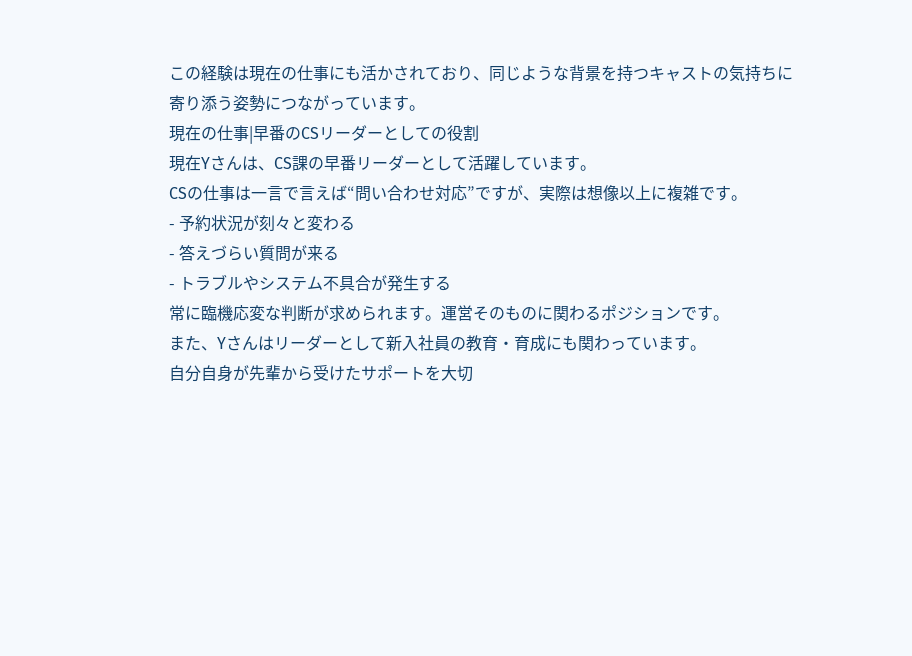この経験は現在の仕事にも活かされており、同じような背景を持つキャストの気持ちに寄り添う姿勢につながっています。
現在の仕事|早番のCSリーダーとしての役割
現在Yさんは、CS課の早番リーダーとして活躍しています。
CSの仕事は一言で言えば“問い合わせ対応”ですが、実際は想像以上に複雑です。
- 予約状況が刻々と変わる
- 答えづらい質問が来る
- トラブルやシステム不具合が発生する
常に臨機応変な判断が求められます。運営そのものに関わるポジションです。
また、Yさんはリーダーとして新入社員の教育・育成にも関わっています。
自分自身が先輩から受けたサポートを大切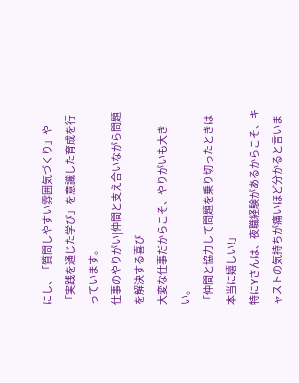にし、「質問しやすい雰囲気づくり」や「実践を通じた学び」を意識した育成を行っています。
仕事のやりがい|仲間と支え合いながら問題を解決する喜び
大変な仕事だからこそ、やりがいも大きい。
「仲間と協力して問題を乗り切ったときは本当に嬉しい!」
特にYさんは、夜職経験があるからこそ、キャストの気持ちが痛いほど分かると言いま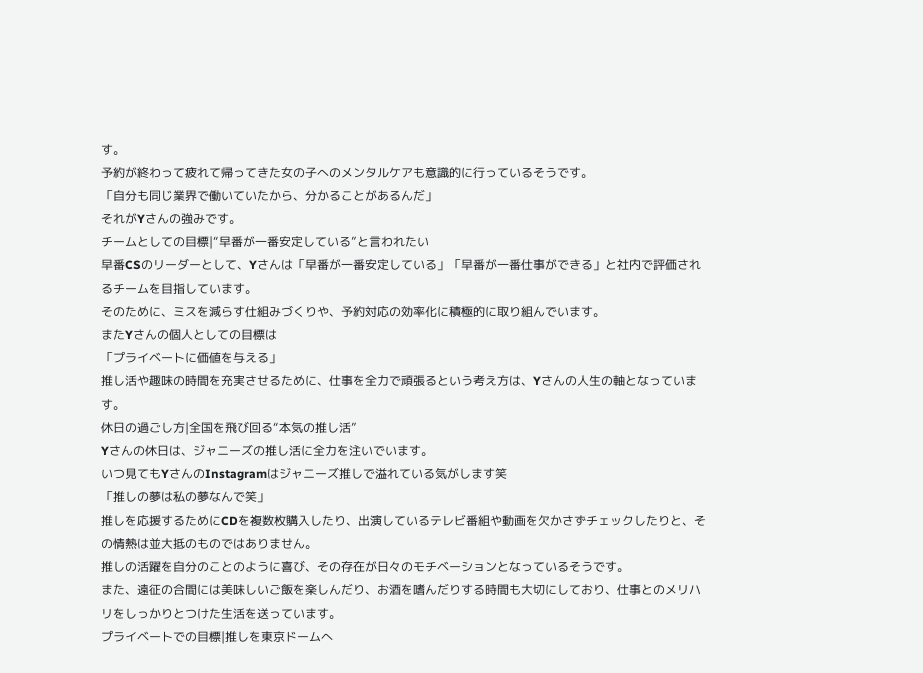す。
予約が終わって疲れて帰ってきた女の子へのメンタルケアも意識的に行っているそうです。
「自分も同じ業界で働いていたから、分かることがあるんだ」
それがYさんの強みです。
チームとしての目標|“早番が一番安定している”と言われたい
早番CSのリーダーとして、Yさんは「早番が一番安定している」「早番が一番仕事ができる」と社内で評価されるチームを目指しています。
そのために、ミスを減らす仕組みづくりや、予約対応の効率化に積極的に取り組んでいます。
またYさんの個人としての目標は
「プライベートに価値を与える」
推し活や趣味の時間を充実させるために、仕事を全力で頑張るという考え方は、Yさんの人生の軸となっています。
休日の過ごし方|全国を飛び回る“本気の推し活”
Yさんの休日は、ジャニーズの推し活に全力を注いでいます。
いつ見てもYさんのInstagramはジャニーズ推しで溢れている気がします笑
「推しの夢は私の夢なんで笑」
推しを応援するためにCDを複数枚購入したり、出演しているテレビ番組や動画を欠かさずチェックしたりと、その情熱は並大抵のものではありません。
推しの活躍を自分のことのように喜び、その存在が日々のモチベーションとなっているそうです。
また、遠征の合間には美味しいご飯を楽しんだり、お酒を嗜んだりする時間も大切にしており、仕事とのメリハリをしっかりとつけた生活を送っています。
プライベートでの目標|推しを東京ドームへ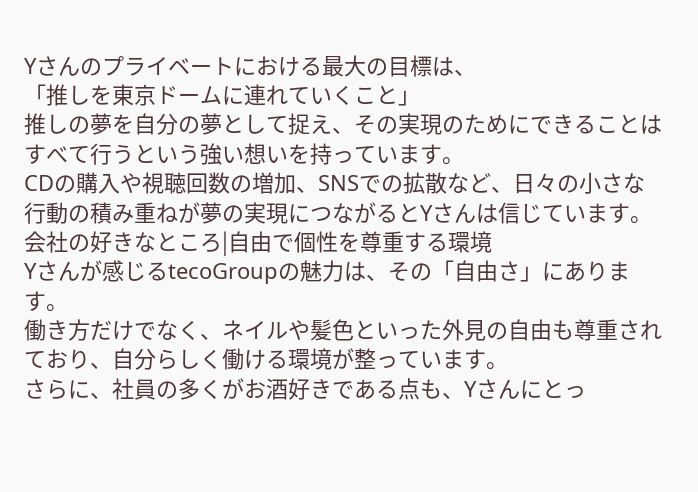Yさんのプライベートにおける最大の目標は、
「推しを東京ドームに連れていくこと」
推しの夢を自分の夢として捉え、その実現のためにできることはすべて行うという強い想いを持っています。
CDの購入や視聴回数の増加、SNSでの拡散など、日々の小さな行動の積み重ねが夢の実現につながるとYさんは信じています。
会社の好きなところ|自由で個性を尊重する環境
Yさんが感じるtecoGroupの魅力は、その「自由さ」にあります。
働き方だけでなく、ネイルや髪色といった外見の自由も尊重されており、自分らしく働ける環境が整っています。
さらに、社員の多くがお酒好きである点も、Yさんにとっ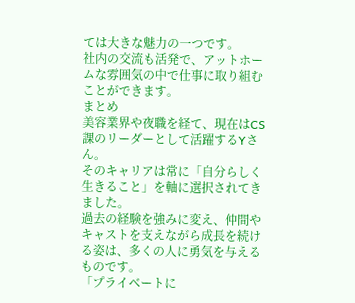ては大きな魅力の一つです。
社内の交流も活発で、アットホームな雰囲気の中で仕事に取り組むことができます。
まとめ
美容業界や夜職を経て、現在はCS課のリーダーとして活躍するYさん。
そのキャリアは常に「自分らしく生きること」を軸に選択されてきました。
過去の経験を強みに変え、仲間やキャストを支えながら成長を続ける姿は、多くの人に勇気を与えるものです。
「プライベートに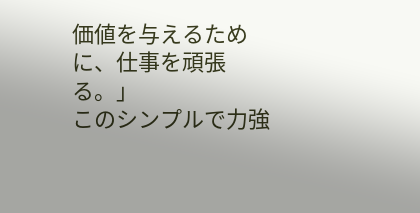価値を与えるために、仕事を頑張る。」
このシンプルで力強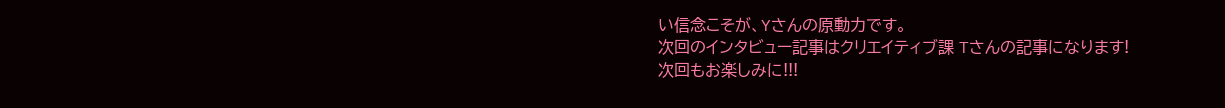い信念こそが、Yさんの原動力です。
次回のインタビュー記事はクリエイティブ課 Tさんの記事になります!
次回もお楽しみに!!!